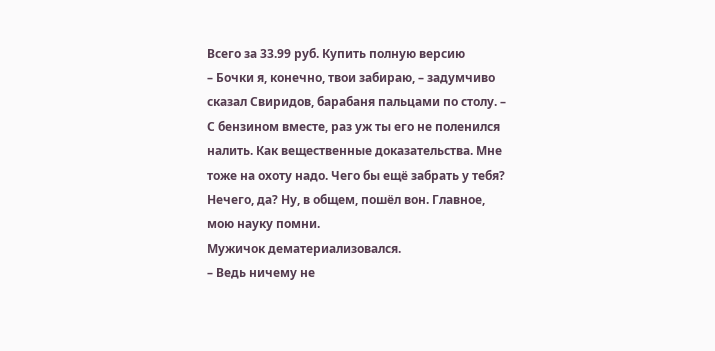Всего за 33.99 руб. Купить полную версию
– Бочки я, конечно, твои забираю, – задумчиво сказал Свиридов, барабаня пальцами по столу. – С бензином вместе, раз уж ты его не поленился налить. Как вещественные доказательства. Мне тоже на охоту надо. Чего бы ещё забрать у тебя? Нечего, да? Ну, в общем, пошёл вон. Главное, мою науку помни.
Мужичок дематериализовался.
– Ведь ничему не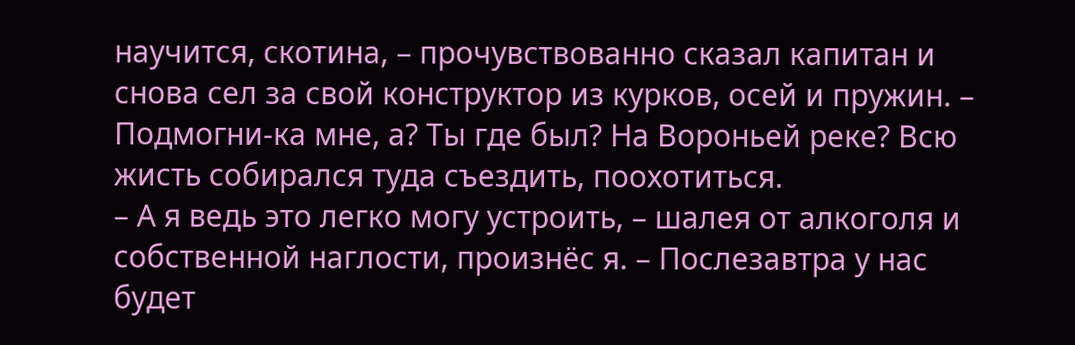научится, скотина, – прочувствованно сказал капитан и снова сел за свой конструктор из курков, осей и пружин. – Подмогни-ка мне, а? Ты где был? На Вороньей реке? Всю жисть собирался туда съездить, поохотиться.
– А я ведь это легко могу устроить, – шалея от алкоголя и собственной наглости, произнёс я. – Послезавтра у нас будет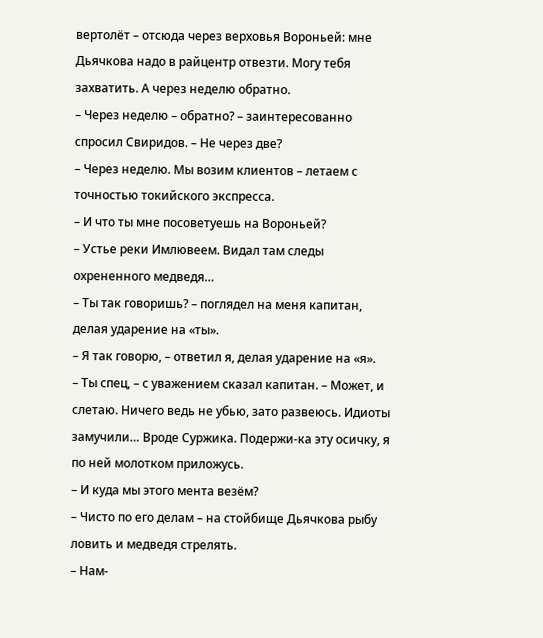вертолёт – отсюда через верховья Вороньей: мне Дьячкова надо в райцентр отвезти. Могу тебя захватить. А через неделю обратно.
– Через неделю – обратно? – заинтересованно спросил Свиридов. – Не через две?
– Через неделю. Мы возим клиентов – летаем с точностью токийского экспресса.
– И что ты мне посоветуешь на Вороньей?
– Устье реки Имлювеем. Видал там следы охрененного медведя…
– Ты так говоришь? – поглядел на меня капитан, делая ударение на «ты».
– Я так говорю, – ответил я, делая ударение на «я».
– Ты спец, – с уважением сказал капитан. – Может, и слетаю. Ничего ведь не убью, зато развеюсь. Идиоты замучили… Вроде Суржика. Подержи-ка эту осичку, я по ней молотком приложусь.
– И куда мы этого мента везём?
– Чисто по его делам – на стойбище Дьячкова рыбу ловить и медведя стрелять.
– Нам-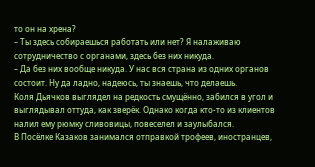то он на хрена?
– Ты здесь собираешься работать или нет? Я налаживаю сотрудничество с органами, здесь без них никуда.
– Да без них вообще никуда. У нас вся страна из одних органов состоит. Ну да ладно, надеюсь, ты знаешь, что делаешь.
Коля Дьячков выглядел на редкость смущённо, забился в угол и выглядывал оттуда, как зверёк. Однако когда кто-то из клиентов налил ему рюмку сливовицы, повеселел и заулыбался.
В Посёлке Казаков занимался отправкой трофеев, иностранцев,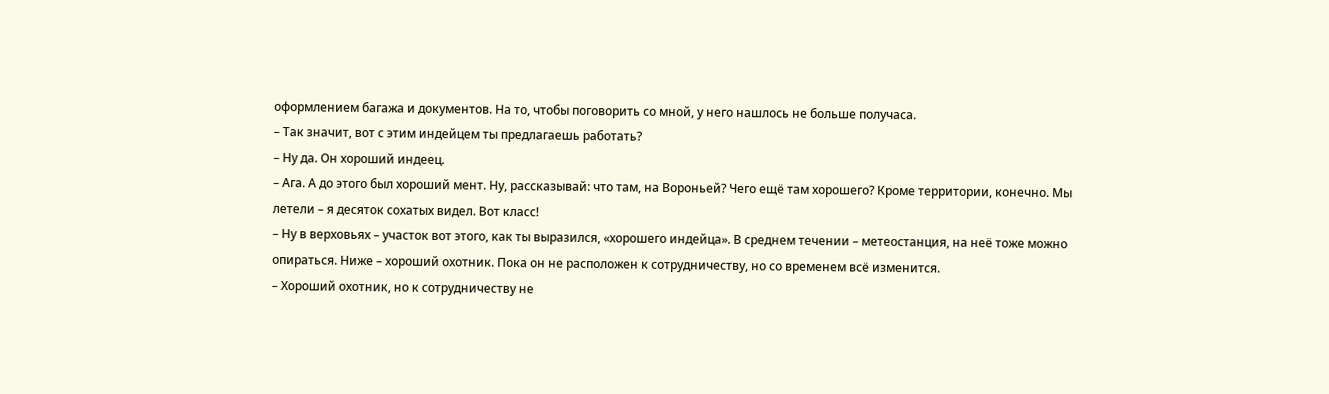оформлением багажа и документов. На то, чтобы поговорить со мной, у него нашлось не больше получаса.
– Так значит, вот с этим индейцем ты предлагаешь работать?
– Ну да. Он хороший индеец.
– Ага. А до этого был хороший мент. Ну, рассказывай: что там, на Вороньей? Чего ещё там хорошего? Кроме территории, конечно. Мы летели – я десяток сохатых видел. Вот класс!
– Ну в верховьях – участок вот этого, как ты выразился, «хорошего индейца». В среднем течении – метеостанция, на неё тоже можно опираться. Ниже – хороший охотник. Пока он не расположен к сотрудничеству, но со временем всё изменится.
– Хороший охотник, но к сотрудничеству не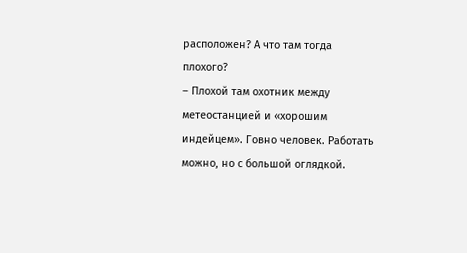расположен? А что там тогда плохого?
– Плохой там охотник между метеостанцией и «хорошим индейцем». Говно человек. Работать можно, но с большой оглядкой.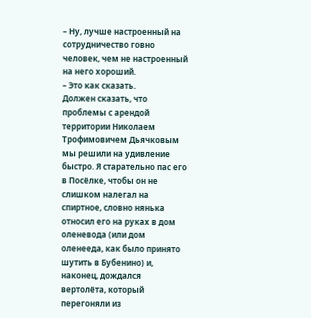– Ну, лучше настроенный на сотрудничество говно человек, чем не настроенный на него хороший.
– Это как сказать.
Должен сказать, что проблемы с арендой территории Николаем Трофимовичем Дьячковым мы решили на удивление быстро. Я старательно пас его в Посёлке, чтобы он не слишком налегал на спиртное, словно нянька относил его на руках в дом оленевода (или дом оленееда, как было принято шутить в Бубенино) и, наконец, дождался вертолёта, который перегоняли из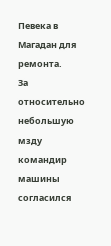Певека в Магадан для ремонта.
За относительно небольшую мзду командир машины согласился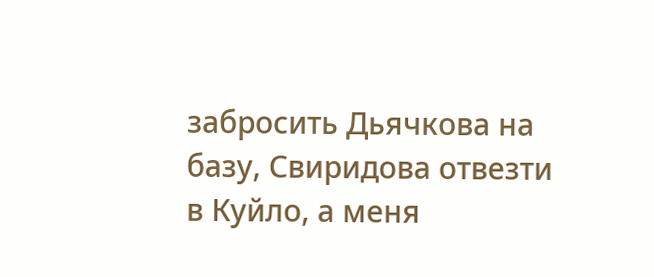забросить Дьячкова на базу, Свиридова отвезти в Куйло, а меня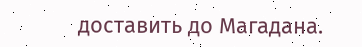доставить до Магадана.